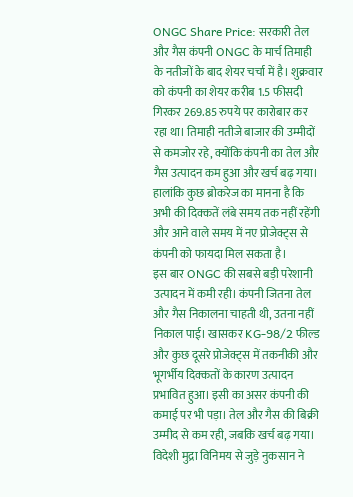ONGC Share Price: सरकारी तेल और गैस कंपनी ONGC के मार्च तिमाही के नतीजों के बाद शेयर चर्चा में है। शुक्रवार को कंपनी का शेयर करीब 1.5 फीसदी गिरकर 269.85 रुपये पर कारोबार कर रहा था। तिमाही नतीजे बाजार की उम्मीदों से कमजोर रहे, क्योंकि कंपनी का तेल और गैस उत्पादन कम हुआ और खर्च बढ़ गया। हालांकि कुछ ब्रोकरेज का मानना है कि अभी की दिक्कतें लंबे समय तक नहीं रहेंगी और आने वाले समय में नए प्रोजेक्ट्स से कंपनी को फायदा मिल सकता है।
इस बार ONGC की सबसे बड़ी परेशानी उत्पादन में कमी रही। कंपनी जितना तेल और गैस निकालना चाहती थी, उतना नहीं निकाल पाई। खासकर KG-98/2 फील्ड और कुछ दूसरे प्रोजेक्ट्स में तकनीकी और भूगर्भीय दिक्कतों के कारण उत्पादन प्रभावित हुआ। इसी का असर कंपनी की कमाई पर भी पड़ा। तेल और गैस की बिक्री उम्मीद से कम रही, जबकि खर्च बढ़ गया। विदेशी मुद्रा विनिमय से जुड़े नुकसान ने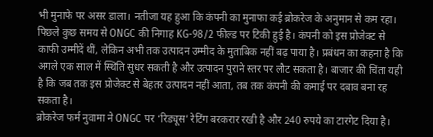भी मुनाफे पर असर डाला। नतीजा यह हुआ कि कंपनी का मुनाफा कई ब्रोकरेज के अनुमान से कम रहा।
पिछले कुछ समय से ONGC की निगाह KG-98/2 फील्ड पर टिकी हुई है। कंपनी को इस प्रोजेक्ट से काफी उम्मीदें थीं, लेकिन अभी तक उत्पादन उम्मीद के मुताबिक नहीं बढ़ पाया है। प्रबंधन का कहना है कि अगले एक साल में स्थिति सुधर सकती है और उत्पादन पुराने स्तर पर लौट सकता है। बाजार की चिंता यही है कि जब तक इस प्रोजेक्ट से बेहतर उत्पादन नहीं आता, तब तक कंपनी की कमाई पर दबाव बना रह सकता है।
ब्रोकरेज फर्म नुवामा ने ONGC पर ‘रिड्यूस’ रेटिंग बरकरार रखी है और 240 रुपये का टारगेट दिया है।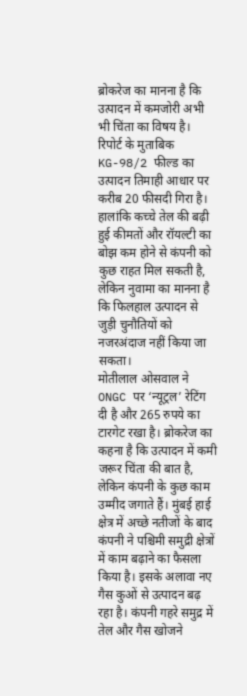ब्रोकरेज का मानना है कि उत्पादन में कमजोरी अभी भी चिंता का विषय है। रिपोर्ट के मुताबिक KG-98/2 फील्ड का उत्पादन तिमाही आधार पर करीब 20 फीसदी गिरा है। हालांकि कच्चे तेल की बढ़ी हुई कीमतों और रॉयल्टी का बोझ कम होने से कंपनी को कुछ राहत मिल सकती है, लेकिन नुवामा का मानना है कि फिलहाल उत्पादन से जुड़ी चुनौतियों को नजरअंदाज नहीं किया जा सकता।
मोतीलाल ओसवाल ने ONGC पर ‘न्यूट्रल’ रेटिंग दी है और 265 रुपये का टारगेट रखा है। ब्रोकरेज का कहना है कि उत्पादन में कमी जरूर चिंता की बात है, लेकिन कंपनी के कुछ काम उम्मीद जगाते हैं। मुंबई हाई क्षेत्र में अच्छे नतीजों के बाद कंपनी ने पश्चिमी समुद्री क्षेत्रों में काम बढ़ाने का फैसला किया है। इसके अलावा नए गैस कुओं से उत्पादन बढ़ रहा है। कंपनी गहरे समुद्र में तेल और गैस खोजने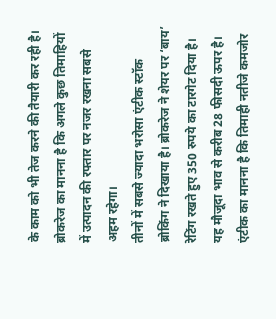के काम को भी तेज करने की तैयारी कर रही है। ब्रोकरेज का मानना है कि अगले कुछ तिमाहियों में उत्पादन की रफ्तार पर नजर रखना सबसे अहम रहेगा।
तीनों में सबसे ज्यादा भरोसा एंटीक स्टॉक ब्रोकिंग ने दिखाया है। ब्रोकरेज ने शेयर पर ‘बाय’ रेटिंग रखते हुए 350 रुपये का टारगेट दिया है। यह मौजूदा भाव से करीब 28 फीसदी ऊपर है। एंटीक का मानना है कि तिमाही नतीजे कमजोर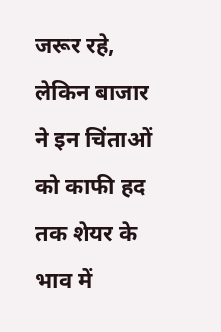जरूर रहे, लेकिन बाजार ने इन चिंताओं को काफी हद तक शेयर के भाव में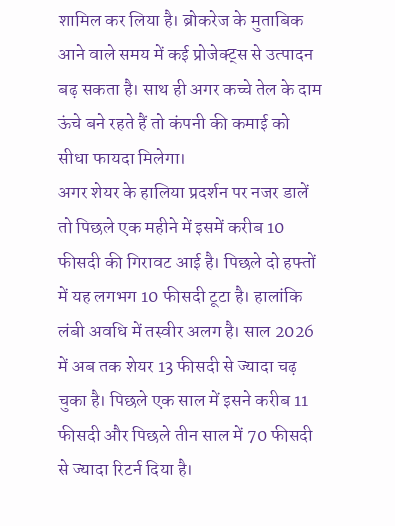शामिल कर लिया है। ब्रोकरेज के मुताबिक आने वाले समय में कई प्रोजेक्ट्स से उत्पादन बढ़ सकता है। साथ ही अगर कच्चे तेल के दाम ऊंचे बने रहते हैं तो कंपनी की कमाई को सीधा फायदा मिलेगा।
अगर शेयर के हालिया प्रदर्शन पर नजर डालें तो पिछले एक महीने में इसमें करीब 10 फीसदी की गिरावट आई है। पिछले दो हफ्तों में यह लगभग 10 फीसदी टूटा है। हालांकि लंबी अवधि में तस्वीर अलग है। साल 2026 में अब तक शेयर 13 फीसदी से ज्यादा चढ़ चुका है। पिछले एक साल में इसने करीब 11 फीसदी और पिछले तीन साल में 70 फीसदी से ज्यादा रिटर्न दिया है।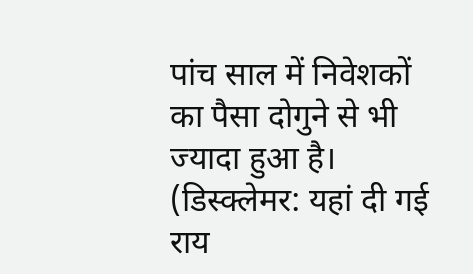पांच साल में निवेशकों का पैसा दोगुने से भी ज्यादा हुआ है।
(डिस्क्लेमर: यहां दी गई राय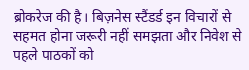ब्रोकरेज की है। बिज़नेस स्टैंडर्ड इन विचारों से सहमत होना जरूरी नहीं समझता और निवेश से पहले पाठकों को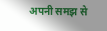अपनी समझ से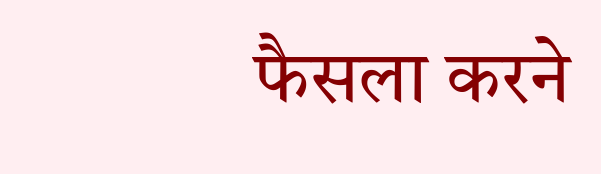फैसला करने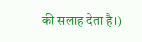की सलाह देता है।)